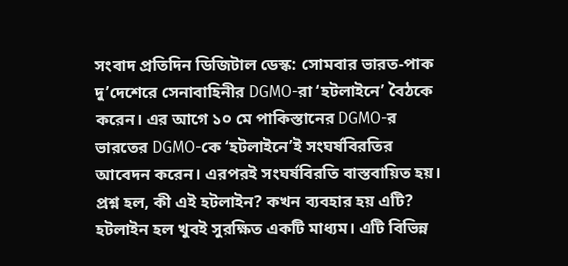সংবাদ প্রতিদিন ডিজিটাল ডেস্ক: সোমবার ভারত-পাক দু’দেশেরে সেনাবাহিনীর DGMO-রা ‘হটলাইনে’ বৈঠকে করেন। এর আগে ১০ মে পাকিস্তানের DGMO-র ভারতের DGMO-কে ‘হটলাইনে’ই সংঘর্ষবিরতির আবেদন করেন। এরপরই সংঘর্ষবিরতি বাস্তবায়িত হয়। প্রশ্ন হল, কী এই হটলাইন? কখন ব্যবহার হয় এটি?
হটলাইন হল খুবই সুরক্ষিত একটি মাধ্যম। এটি বিভিন্ন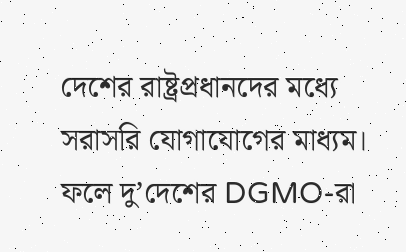দেশের রাষ্ট্রপ্রধানদের মধ্যে সরাসরি যোগাযোগের মাধ্যম। ফলে দু’দেশের DGMO-রা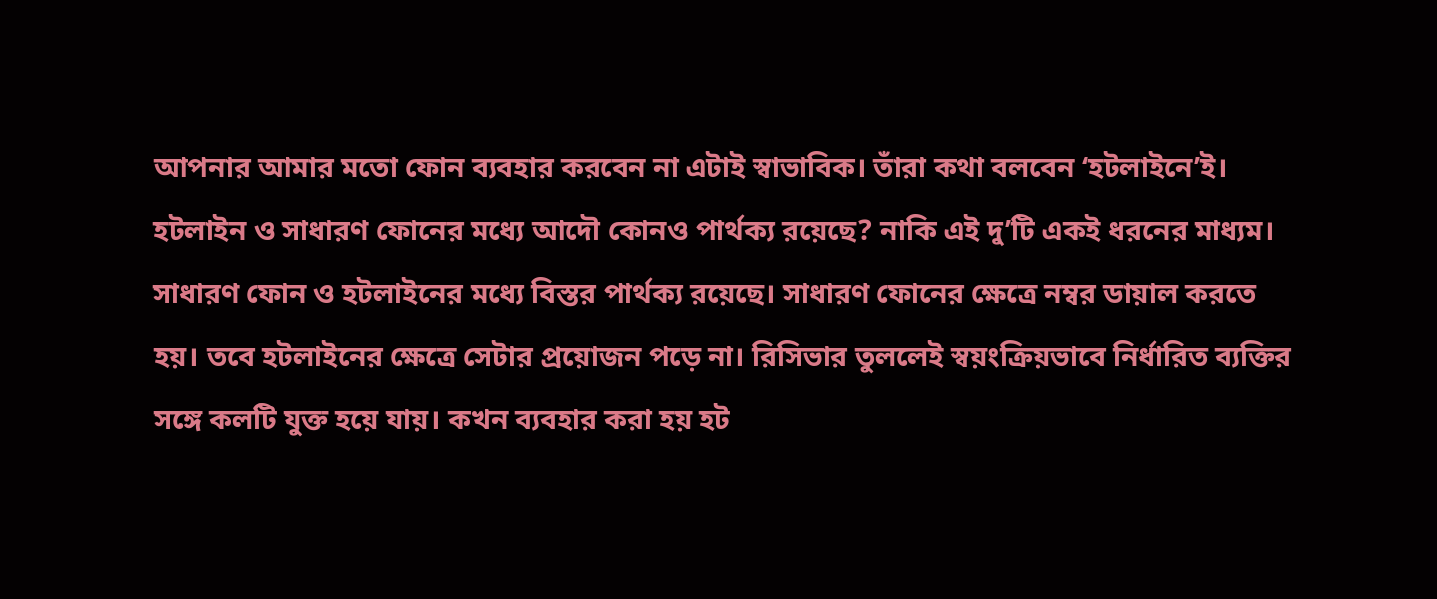আপনার আমার মতো ফোন ব্যবহার করবেন না এটাই স্বাভাবিক। তাঁরা কথা বলবেন ‘হটলাইনে’ই।
হটলাইন ও সাধারণ ফোনের মধ্যে আদৌ কোনও পার্থক্য রয়েছে? নাকি এই দু’টি একই ধরনের মাধ্যম। সাধারণ ফোন ও হটলাইনের মধ্যে বিস্তর পার্থক্য রয়েছে। সাধারণ ফোনের ক্ষেত্রে নম্বর ডায়াল করতে হয়। তবে হটলাইনের ক্ষেত্রে সেটার প্রয়োজন পড়ে না। রিসিভার তুললেই স্বয়ংক্রিয়ভাবে নির্ধারিত ব্যক্তির সঙ্গে কলটি যুক্ত হয়ে যায়। কখন ব্যবহার করা হয় হট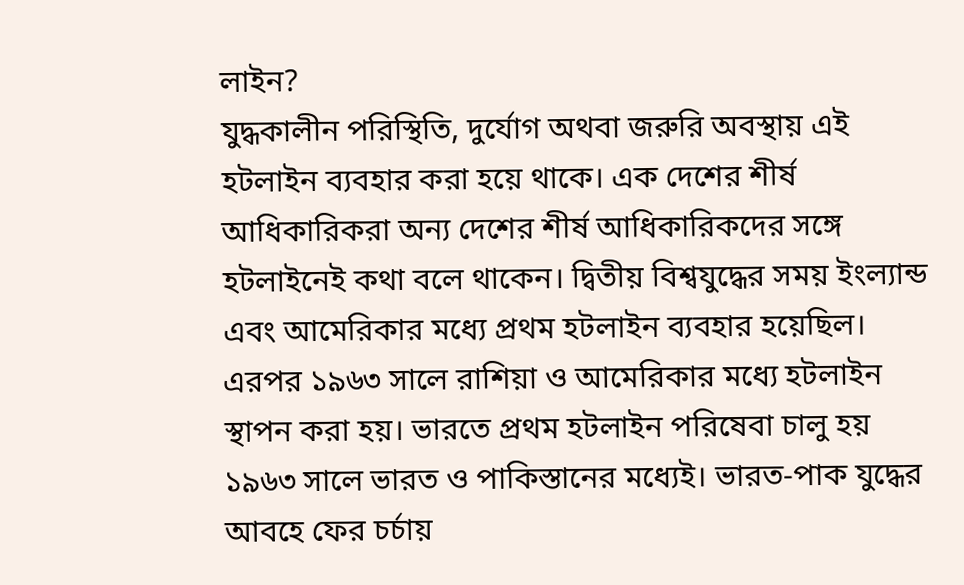লাইন?
যুদ্ধকালীন পরিস্থিতি, দুর্যোগ অথবা জরুরি অবস্থায় এই হটলাইন ব্যবহার করা হয়ে থাকে। এক দেশের শীর্ষ আধিকারিকরা অন্য দেশের শীর্ষ আধিকারিকদের সঙ্গে হটলাইনেই কথা বলে থাকেন। দ্বিতীয় বিশ্বযুদ্ধের সময় ইংল্যান্ড এবং আমেরিকার মধ্যে প্রথম হটলাইন ব্যবহার হয়েছিল। এরপর ১৯৬৩ সালে রাশিয়া ও আমেরিকার মধ্যে হটলাইন স্থাপন করা হয়। ভারতে প্রথম হটলাইন পরিষেবা চালু হয় ১৯৬৩ সালে ভারত ও পাকিস্তানের মধ্যেই। ভারত-পাক যুদ্ধের আবহে ফের চর্চায়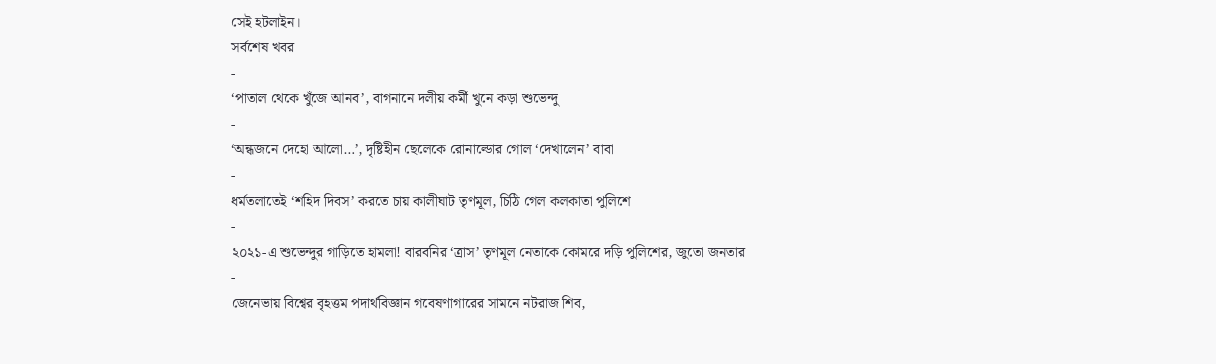সেই হটলাইন।
সর্বশেষ খবর
-
‘পাতাল থেকে খুঁজে আনব’, বাগনানে দলীয় কর্মী খুনে কড়া শুভেন্দু
-
‘অন্ধজনে দেহো আলো…’, দৃষ্টিহীন ছেলেকে রোনাল্ডোর গোল ‘দেখালেন’ বাবা
-
ধর্মতলাতেই ‘শহিদ দিবস’ করতে চায় কালীঘাট তৃণমূল, চিঠি গেল কলকাতা পুলিশে
-
২০২১-এ শুভেন্দুর গাড়িতে হামলা! বারবনির ‘ত্রাস’ তৃণমূল নেতাকে কোমরে দড়ি পুলিশের, জুতো জনতার
-
জেনেভায় বিশ্বের বৃহত্তম পদার্থবিজ্ঞান গবেষণাগারের সামনে নটরাজ শিব,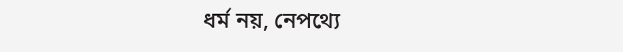ধর্ম নয়, নেপথ্যে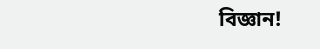বিজ্ঞান!